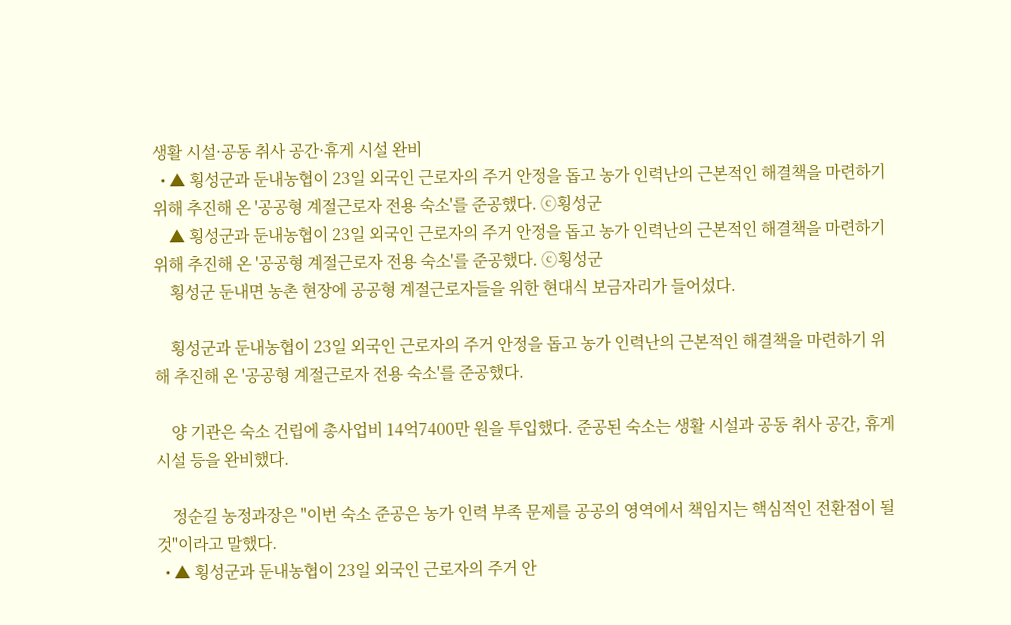생활 시설·공동 취사 공간·휴게 시설 완비
  • ▲ 횡성군과 둔내농협이 23일 외국인 근로자의 주거 안정을 돕고 농가 인력난의 근본적인 해결책을 마련하기 위해 추진해 온 '공공형 계절근로자 전용 숙소'를 준공했다. ⓒ횡성군
    ▲ 횡성군과 둔내농협이 23일 외국인 근로자의 주거 안정을 돕고 농가 인력난의 근본적인 해결책을 마련하기 위해 추진해 온 '공공형 계절근로자 전용 숙소'를 준공했다. ⓒ횡성군
    횡성군 둔내면 농촌 현장에 공공형 계절근로자들을 위한 현대식 보금자리가 들어섰다.

    횡성군과 둔내농협이 23일 외국인 근로자의 주거 안정을 돕고 농가 인력난의 근본적인 해결책을 마련하기 위해 추진해 온 '공공형 계절근로자 전용 숙소'를 준공했다.

    양 기관은 숙소 건립에 총사업비 14억7400만 원을 투입했다. 준공된 숙소는 생활 시설과 공동 취사 공간, 휴게 시설 등을 완비했다.

    정순길 농정과장은 "이번 숙소 준공은 농가 인력 부족 문제를 공공의 영역에서 책임지는 핵심적인 전환점이 될 것"이라고 말했다.
  • ▲ 횡성군과 둔내농협이 23일 외국인 근로자의 주거 안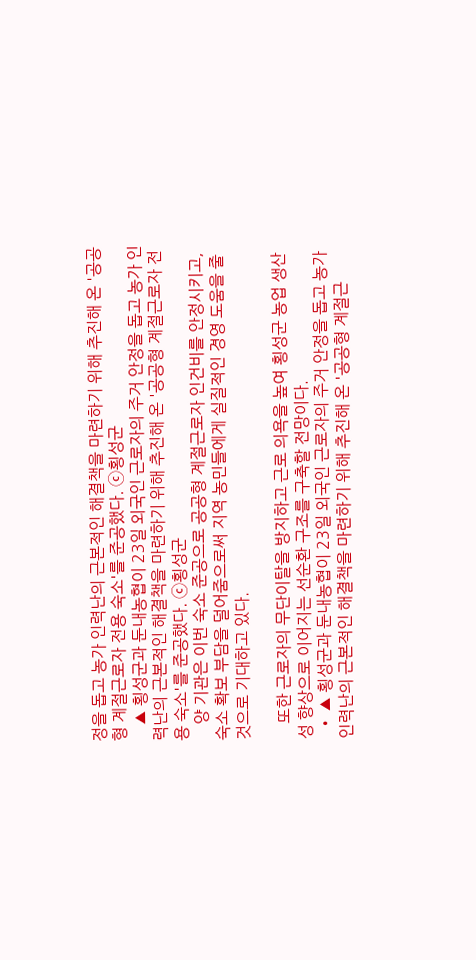정을 돕고 농가 인력난의 근본적인 해결책을 마련하기 위해 추진해 온 '공공형 계절근로자 전용 숙소'를 준공했다. ⓒ횡성군
    ▲ 횡성군과 둔내농협이 23일 외국인 근로자의 주거 안정을 돕고 농가 인력난의 근본적인 해결책을 마련하기 위해 추진해 온 '공공형 계절근로자 전용 숙소'를 준공했다. ⓒ횡성군
    양 기관은 이번 숙소 준공으로 공공형 계절근로자 인건비를 안정시키고, 숙소 확보 부담을 덜어줌으로써 지역 농민들에게 실질적인 경영 도움을 줄 것으로 기대하고 있다.

    또한 근로자의 무단이탈을 방지하고 근로 의욕을 높여 횡성군 농업 생산성 향상으로 이어지는 선순환 구조를 구축할 전망이다.
  • ▲ 횡성군과 둔내농협이 23일 외국인 근로자의 주거 안정을 돕고 농가 인력난의 근본적인 해결책을 마련하기 위해 추진해 온 '공공형 계절근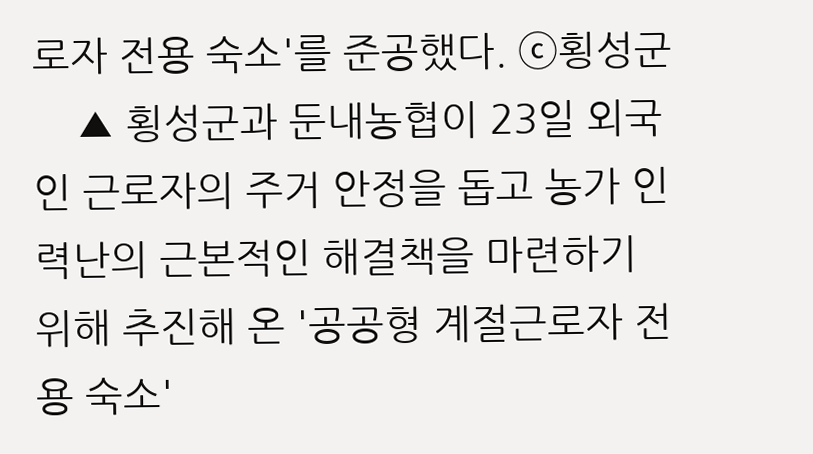로자 전용 숙소'를 준공했다. ⓒ횡성군
    ▲ 횡성군과 둔내농협이 23일 외국인 근로자의 주거 안정을 돕고 농가 인력난의 근본적인 해결책을 마련하기 위해 추진해 온 '공공형 계절근로자 전용 숙소'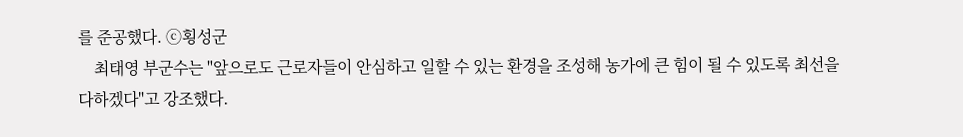를 준공했다. ⓒ횡성군
    최태영 부군수는 "앞으로도 근로자들이 안심하고 일할 수 있는 환경을 조성해 농가에 큰 힘이 될 수 있도록 최선을 다하겠다"고 강조했다.